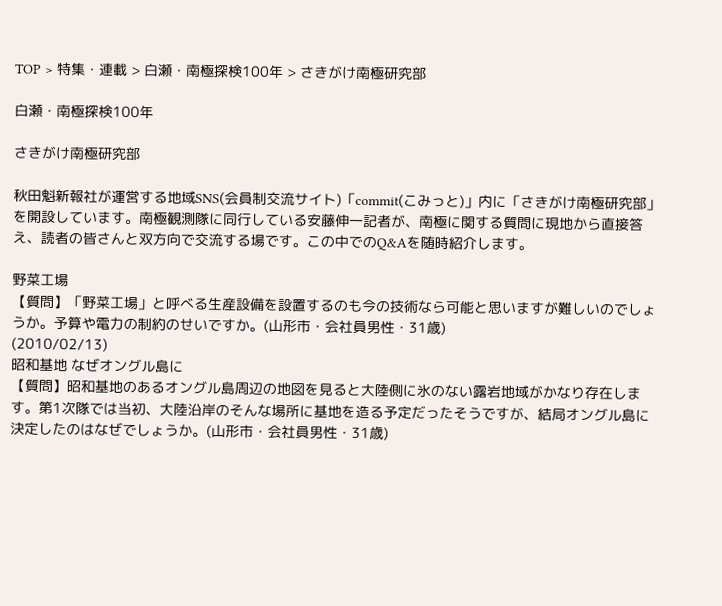TOP > 特集・連載 > 白瀬・南極探検100年 > さきがけ南極研究部

白瀬・南極探検100年

さきがけ南極研究部

秋田魁新報社が運営する地域SNS(会員制交流サイト)「commit(こみっと)」内に「さきがけ南極研究部」を開設しています。南極観測隊に同行している安藤伸一記者が、南極に関する質問に現地から直接答え、読者の皆さんと双方向で交流する場です。この中でのQ&Aを随時紹介します。

野菜工場
【質問】「野菜工場」と呼べる生産設備を設置するのも今の技術なら可能と思いますが難しいのでしょうか。予算や電力の制約のせいですか。(山形市・会社員男性・31歳)
(2010/02/13)
昭和基地 なぜオングル島に
【質問】昭和基地のあるオングル島周辺の地図を見ると大陸側に氷のない露岩地域がかなり存在します。第1次隊では当初、大陸沿岸のそんな場所に基地を造る予定だったそうですが、結局オングル島に決定したのはなぜでしょうか。(山形市・会社員男性・31歳)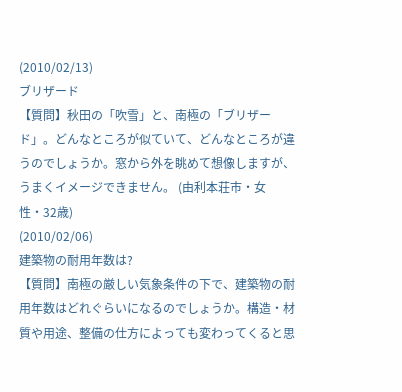(2010/02/13)
ブリザード
【質問】秋田の「吹雪」と、南極の「ブリザード」。どんなところが似ていて、どんなところが違うのでしょうか。窓から外を眺めて想像しますが、うまくイメージできません。 (由利本荘市・女性・32歳)
(2010/02/06)
建築物の耐用年数は?
【質問】南極の厳しい気象条件の下で、建築物の耐用年数はどれぐらいになるのでしょうか。構造・材質や用途、整備の仕方によっても変わってくると思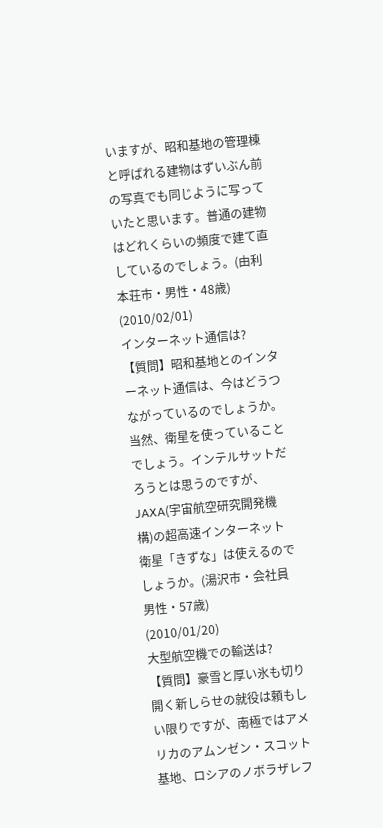いますが、昭和基地の管理棟と呼ばれる建物はずいぶん前の写真でも同じように写っていたと思います。普通の建物はどれくらいの頻度で建て直しているのでしょう。(由利本荘市・男性・48歳)
(2010/02/01)
インターネット通信は?
【質問】昭和基地とのインターネット通信は、今はどうつながっているのでしょうか。当然、衛星を使っていることでしょう。インテルサットだろうとは思うのですが、JAXA(宇宙航空研究開発機構)の超高速インターネット衛星「きずな」は使えるのでしょうか。(湯沢市・会社員男性・57歳)
(2010/01/20)
大型航空機での輸送は?
【質問】豪雪と厚い氷も切り開く新しらせの就役は頼もしい限りですが、南極ではアメリカのアムンゼン・スコット基地、ロシアのノボラザレフ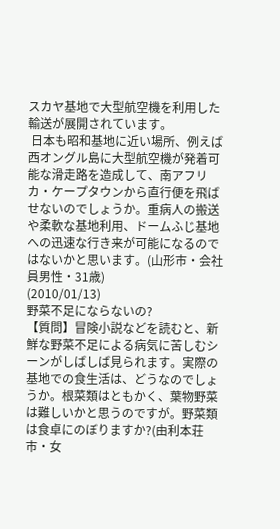スカヤ基地で大型航空機を利用した輸送が展開されています。
 日本も昭和基地に近い場所、例えば西オングル島に大型航空機が発着可能な滑走路を造成して、南アフリカ・ケープタウンから直行便を飛ばせないのでしょうか。重病人の搬送や柔軟な基地利用、ドームふじ基地への迅速な行き来が可能になるのではないかと思います。(山形市・会社員男性・31歳)
(2010/01/13)
野菜不足にならないの?
【質問】冒険小説などを読むと、新鮮な野菜不足による病気に苦しむシーンがしばしば見られます。実際の基地での食生活は、どうなのでしょうか。根菜類はともかく、葉物野菜は難しいかと思うのですが。野菜類は食卓にのぼりますか?(由利本荘市・女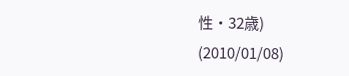性・32歳)
(2010/01/08)